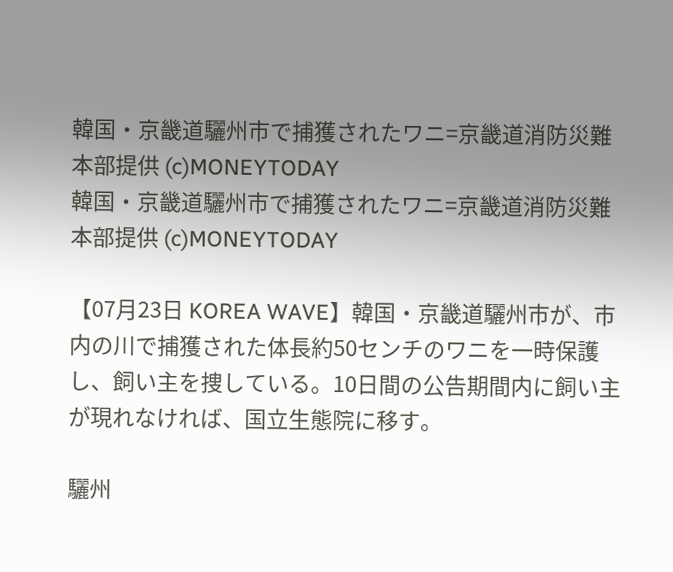韓国・京畿道驪州市で捕獲されたワニ=京畿道消防災難本部提供 (c)MONEYTODAY
韓国・京畿道驪州市で捕獲されたワニ=京畿道消防災難本部提供 (c)MONEYTODAY

【07月23日 KOREA WAVE】韓国・京畿道驪州市が、市内の川で捕獲された体長約50センチのワニを一時保護し、飼い主を捜している。10日間の公告期間内に飼い主が現れなければ、国立生態院に移す。

驪州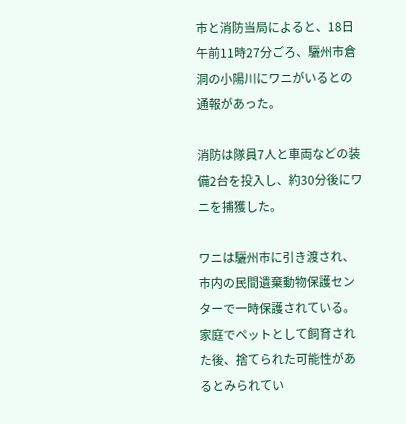市と消防当局によると、18日午前11時27分ごろ、驪州市倉洞の小陽川にワニがいるとの通報があった。

消防は隊員7人と車両などの装備2台を投入し、約30分後にワニを捕獲した。

ワニは驪州市に引き渡され、市内の民間遺棄動物保護センターで一時保護されている。家庭でペットとして飼育された後、捨てられた可能性があるとみられてい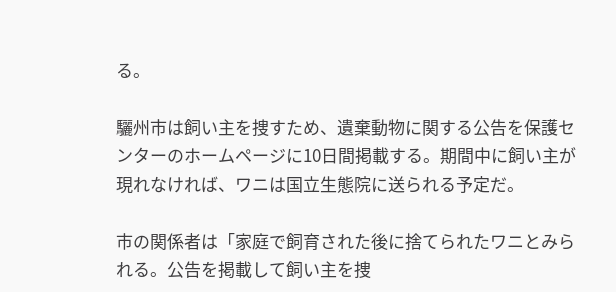る。

驪州市は飼い主を捜すため、遺棄動物に関する公告を保護センターのホームページに10日間掲載する。期間中に飼い主が現れなければ、ワニは国立生態院に送られる予定だ。

市の関係者は「家庭で飼育された後に捨てられたワニとみられる。公告を掲載して飼い主を捜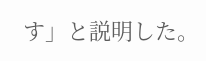す」と説明した。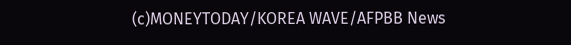(c)MONEYTODAY/KOREA WAVE/AFPBB News